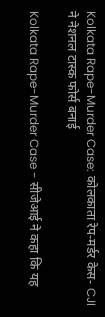Kolkata Rape-Murder Case: कोलकाता रेप-मर्डर केस- CJI ने नेशनल टास्क फोर्स बनाई

Kolkata Rape-Murder Case - सीजेआई ने कहा कि यह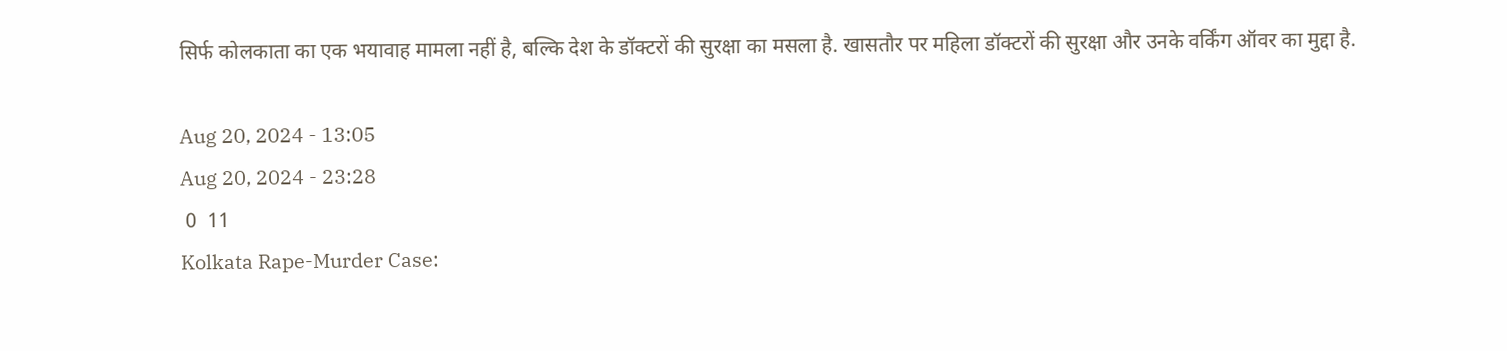सिर्फ कोलकाता का एक भयावाह मामला नहीं है, बल्कि देश के डॉक्टरों की सुरक्षा का मसला है. खासतौर पर महिला डॉक्टरों की सुरक्षा और उनके वर्किंग ऑवर का मुद्दा है.

Aug 20, 2024 - 13:05
Aug 20, 2024 - 23:28
 0  11
Kolkata Rape-Murder Case: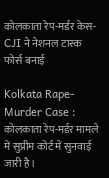कोलकाता रेप-मर्डर केस- CJI ने नेशनल टास्क फोर्स बनाई

Kolkata Rape-Murder Case : कोलकाता रेप-मर्डर मामले में सुप्रीम कोर्ट में सुनवाई जारी है।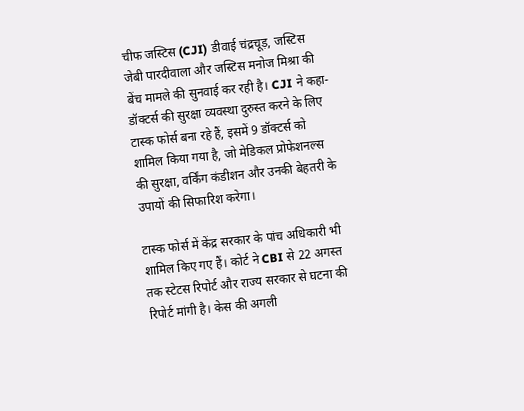चीफ जस्टिस (CJI) डीवाई चंद्रचूड़, जस्टिस जेबी पारदीवाला और जस्टिस मनोज मिश्रा की बेंच मामले की सुनवाई कर रही है। CJI ने कहा- डॉक्टर्स की सुरक्षा व्यवस्था दुरुस्त करने के लिए टास्क फोर्स बना रहे हैं, इसमें 9 डॉक्टर्स को शामिल किया गया है, जो मेडिकल प्रोफेशनल्स की सुरक्षा, वर्किंग कंडीशन और उनकी बेहतरी के उपायों की सिफारिश करेगा।

टास्क फोर्स में केंद्र सरकार के पांच अधिकारी भी शामिल किए गए हैं। कोर्ट ने CBI से 22 अगस्त तक स्टेटस रिपोर्ट और राज्य सरकार से घटना की रिपोर्ट मांगी है। केस की अगली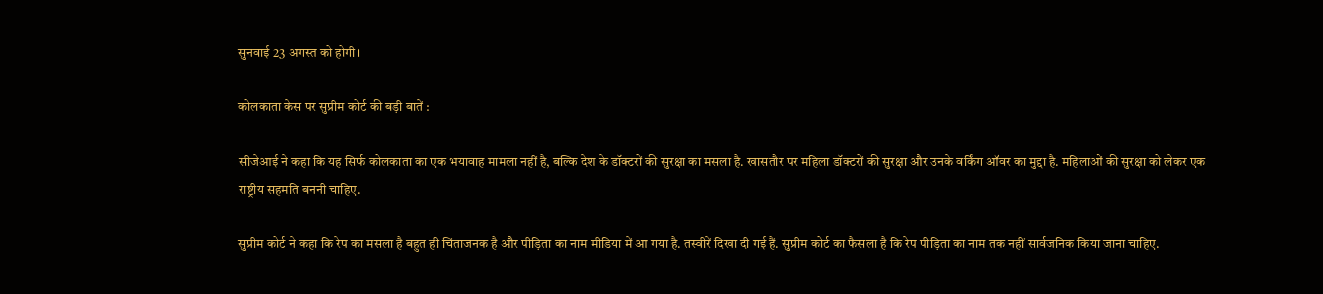सुनवाई 23 अगस्त को होगी।

कोलकाता केस पर सुप्रीम कोर्ट की बड़ी बातें :

सीजेआई ने कहा कि यह सिर्फ कोलकाता का एक भयावाह मामला नहीं है, बल्कि देश के डॉक्टरों की सुरक्षा का मसला है. खासतौर पर महिला डॉक्टरों की सुरक्षा और उनके वर्किंग ऑवर का मुद्दा है. महिलाओं की सुरक्षा को लेकर एक राष्ट्रीय सहमति बननी चाहिए.

सुप्रीम कोर्ट ने कहा कि रेप का मसला है बहुत ही चिंताजनक है और पीड़िता का नाम मीडिया में आ गया है. तस्वीरें दिखा दी गई हैं. सुप्रीम कोर्ट का फैसला है कि रेप पीड़िता का नाम तक नहीं सार्वजनिक किया जाना चाहिए.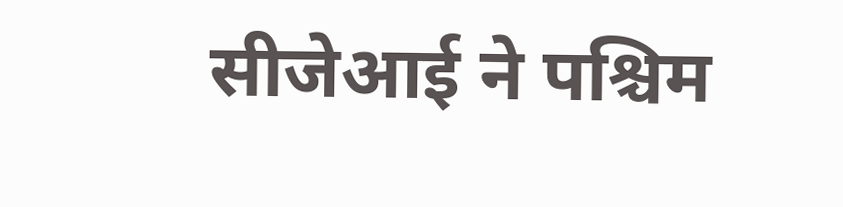सीजेआई ने पश्चिम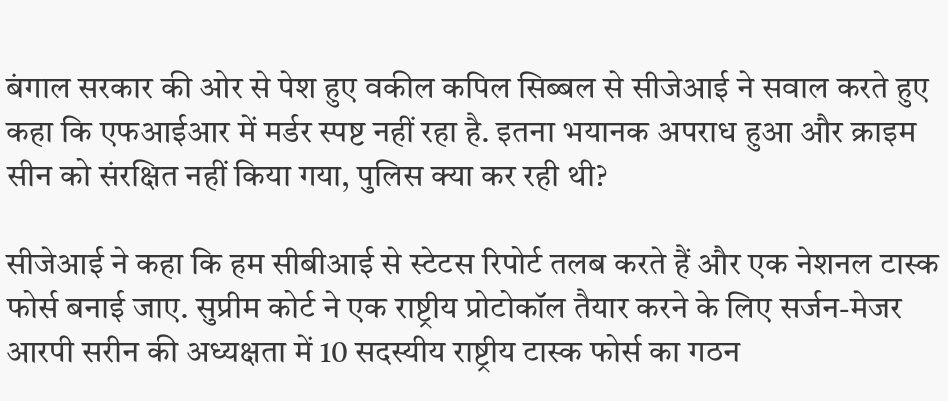बंगाल सरकार की ओर से पेश हुए वकील कपिल सिब्बल से सीजेआई ने सवाल करते हुए कहा कि एफआईआर में मर्डर स्पष्ट नहीं रहा है. इतना भयानक अपराध हुआ और क्राइम सीन को संरक्षित नहीं किया गया, पुलिस क्या कर रही थी?

सीजेआई ने कहा कि हम सीबीआई से स्टेटस रिपोर्ट तलब करते हैं और एक नेशनल टास्क फोर्स बनाई जाए. सुप्रीम कोर्ट ने एक राष्ट्रीय प्रोटोकॉल तैयार करने के लिए सर्जन-मेजर आरपी सरीन की अध्यक्षता में 10 सदस्यीय राष्ट्रीय टास्क फोर्स का गठन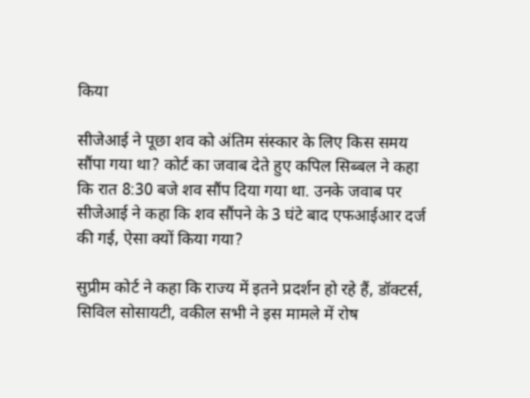किया

सीजेआई ने पूछा शव को अंतिम संस्कार के लिए किस समय सौंपा गया था? कोर्ट का जवाब देते हुए कपिल सिब्बल ने कहा कि रात 8:30 बजे शव सौंप दिया गया था. उनके जवाब पर सीजेआई ने कहा कि शव सौंपने के 3 घंटे बाद एफआईआर दर्ज की गई, ऐसा क्यों किया गया?

सुप्रीम कोर्ट ने कहा कि राज्य में इतने प्रदर्शन हो रहे हैं, डॉक्टर्स, सिविल सोसायटी, वकील सभी ने इस मामले में रोष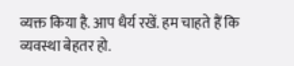व्यक्त किया है. आप धैर्य रखें. हम चाहते हैं कि व्यवस्था बेहतर हो.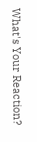What's Your Reaction?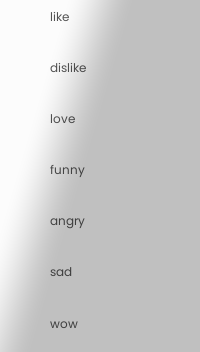like

dislike

love

funny

angry

sad

wow